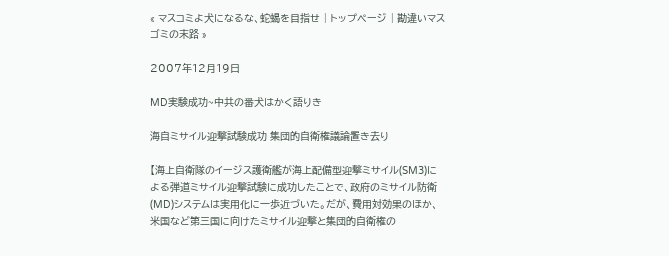« マスコミよ犬になるな、蛇蝎を目指せ | トップページ | 勘違いマスゴミの末路 »

2007年12月19日

MD実験成功~中共の番犬はかく語りき

海自ミサイル迎撃試験成功 集団的自衛権議論置き去り

【海上自衛隊のイージス護衛艦が海上配備型迎撃ミサイル(SM3)による弾道ミサイル迎撃試験に成功したことで、政府のミサイル防衛(MD)システムは実用化に一歩近づいた。だが、費用対効果のほか、米国など第三国に向けたミサイル迎撃と集団的自衛権の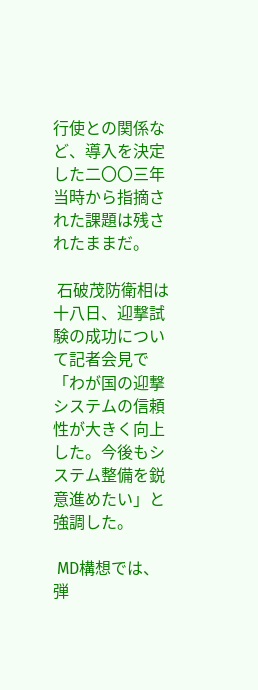行使との関係など、導入を決定した二〇〇三年当時から指摘された課題は残されたままだ。

 石破茂防衛相は十八日、迎撃試験の成功について記者会見で「わが国の迎撃システムの信頼性が大きく向上した。今後もシステム整備を鋭意進めたい」と強調した。

 MD構想では、弾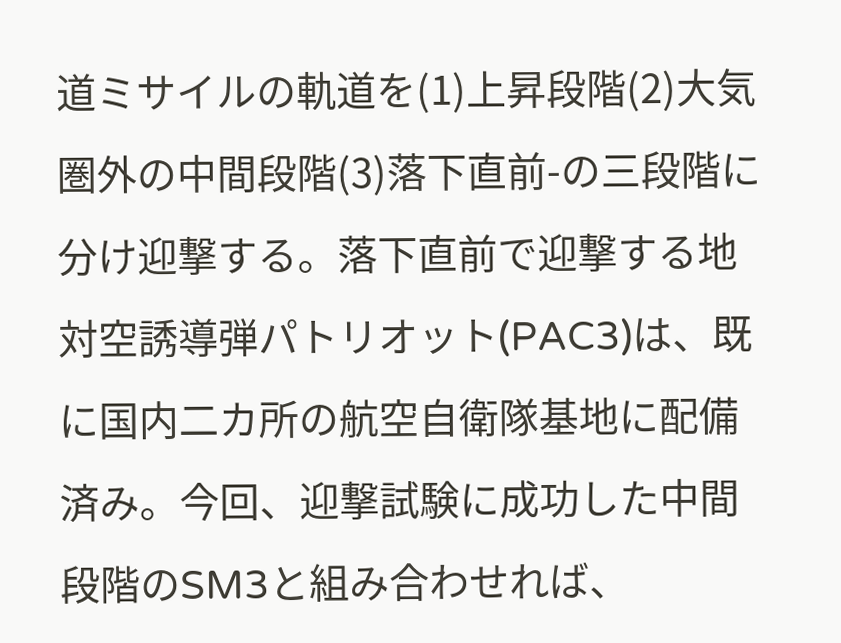道ミサイルの軌道を(1)上昇段階(2)大気圏外の中間段階(3)落下直前-の三段階に分け迎撃する。落下直前で迎撃する地対空誘導弾パトリオット(PAC3)は、既に国内二カ所の航空自衛隊基地に配備済み。今回、迎撃試験に成功した中間段階のSM3と組み合わせれば、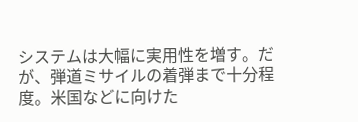システムは大幅に実用性を増す。だが、弾道ミサイルの着弾まで十分程度。米国などに向けた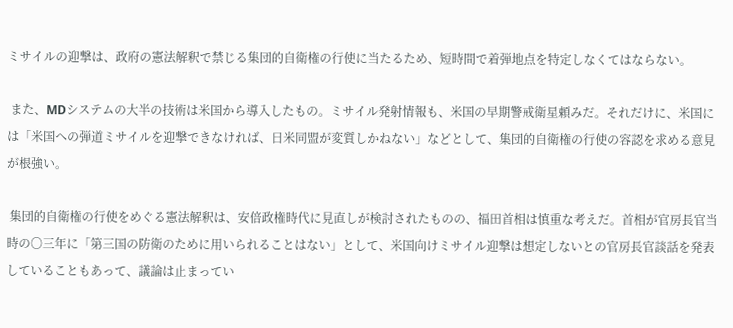ミサイルの迎撃は、政府の憲法解釈で禁じる集団的自衛権の行使に当たるため、短時間で着弾地点を特定しなくてはならない。

 また、MDシステムの大半の技術は米国から導入したもの。ミサイル発射情報も、米国の早期警戒衛星頼みだ。それだけに、米国には「米国への弾道ミサイルを迎撃できなければ、日米同盟が変質しかねない」などとして、集団的自衛権の行使の容認を求める意見が根強い。

 集団的自衛権の行使をめぐる憲法解釈は、安倍政権時代に見直しが検討されたものの、福田首相は慎重な考えだ。首相が官房長官当時の〇三年に「第三国の防衛のために用いられることはない」として、米国向けミサイル迎撃は想定しないとの官房長官談話を発表していることもあって、議論は止まってい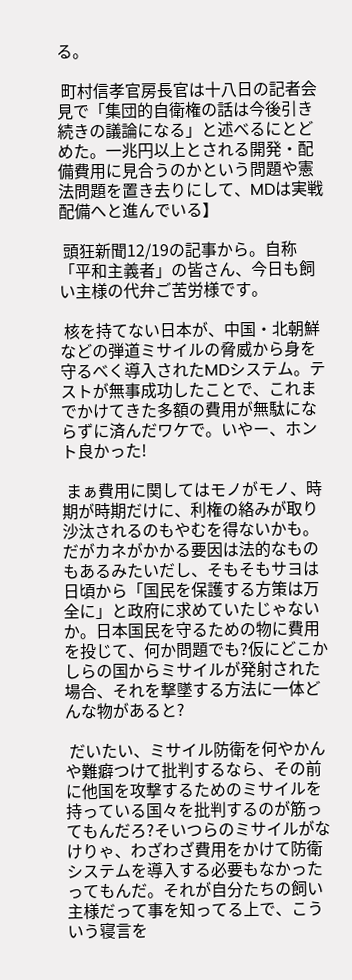る。

 町村信孝官房長官は十八日の記者会見で「集団的自衛権の話は今後引き続きの議論になる」と述べるにとどめた。一兆円以上とされる開発・配備費用に見合うのかという問題や憲法問題を置き去りにして、MDは実戦配備へと進んでいる】

 頭狂新聞12/19の記事から。自称「平和主義者」の皆さん、今日も飼い主様の代弁ご苦労様です。

 核を持てない日本が、中国・北朝鮮などの弾道ミサイルの脅威から身を守るべく導入されたMDシステム。テストが無事成功したことで、これまでかけてきた多額の費用が無駄にならずに済んだワケで。いやー、ホント良かった!

 まぁ費用に関してはモノがモノ、時期が時期だけに、利権の絡みが取り沙汰されるのもやむを得ないかも。だがカネがかかる要因は法的なものもあるみたいだし、そもそもサヨは日頃から「国民を保護する方策は万全に」と政府に求めていたじゃないか。日本国民を守るための物に費用を投じて、何か問題でも?仮にどこかしらの国からミサイルが発射された場合、それを撃墜する方法に一体どんな物があると?

 だいたい、ミサイル防衛を何やかんや難癖つけて批判するなら、その前に他国を攻撃するためのミサイルを持っている国々を批判するのが筋ってもんだろ?そいつらのミサイルがなけりゃ、わざわざ費用をかけて防衛システムを導入する必要もなかったってもんだ。それが自分たちの飼い主様だって事を知ってる上で、こういう寝言を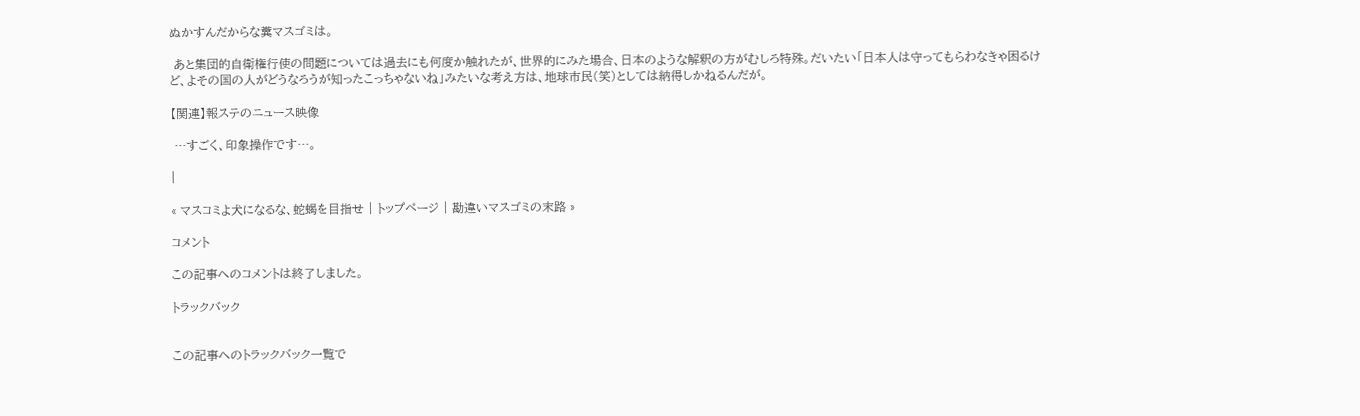ぬかすんだからな糞マスゴミは。

 あと集団的自衛権行使の問題については過去にも何度か触れたが、世界的にみた場合、日本のような解釈の方がむしろ特殊。だいたい「日本人は守ってもらわなきゃ困るけど、よその国の人がどうなろうが知ったこっちゃないね」みたいな考え方は、地球市民(笑)としては納得しかねるんだが。

【関連】報ステのニュース映像

 …すごく、印象操作です…。

|

« マスコミよ犬になるな、蛇蝎を目指せ | トップページ | 勘違いマスゴミの末路 »

コメント

この記事へのコメントは終了しました。

トラックバック


この記事へのトラックバック一覧で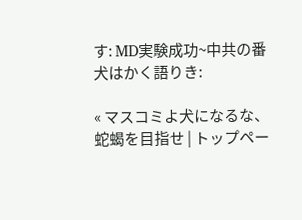す: MD実験成功~中共の番犬はかく語りき:

« マスコミよ犬になるな、蛇蝎を目指せ | トップペー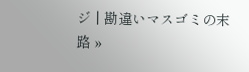ジ | 勘違いマスゴミの末路 »